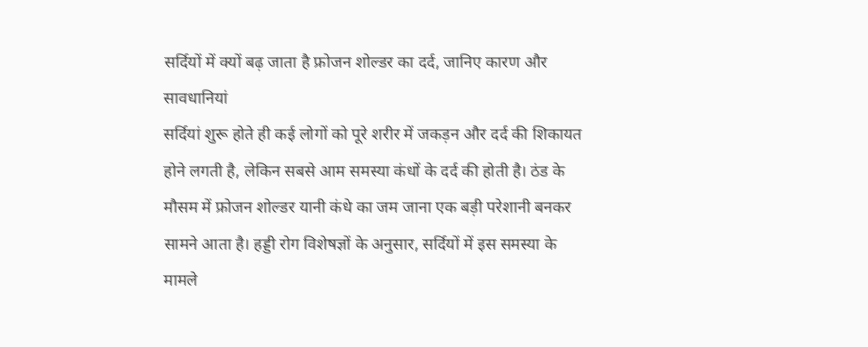सर्दियों में क्यों बढ़ जाता है फ्रोजन शोल्डर का दर्द, जानिए कारण और सावधानियां
सर्दियां शुरू होते ही कई लोगों को पूरे शरीर में जकड़न और दर्द की शिकायत होने लगती है, लेकिन सबसे आम समस्या कंधों के दर्द की होती है। ठंड के मौसम में फ्रोजन शोल्डर यानी कंधे का जम जाना एक बड़ी परेशानी बनकर सामने आता है। हड्डी रोग विशेषज्ञों के अनुसार, सर्दियों में इस समस्या के मामले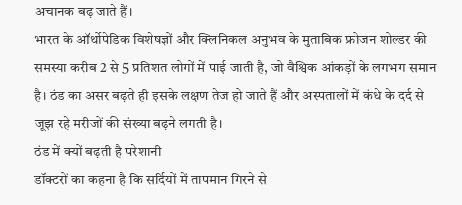अचानक बढ़ जाते हैं।
भारत के ऑर्थोपेडिक विशेषज्ञों और क्लिनिकल अनुभव के मुताबिक फ्रोजन शोल्डर की समस्या करीब 2 से 5 प्रतिशत लोगों में पाई जाती है, जो वैश्विक आंकड़ों के लगभग समान है। ठंड का असर बढ़ते ही इसके लक्षण तेज हो जाते हैं और अस्पतालों में कंधे के दर्द से जूझ रहे मरीजों की संख्या बढ़ने लगती है।
ठंड में क्यों बढ़ती है परेशानी
डॉक्टरों का कहना है कि सर्दियों में तापमान गिरने से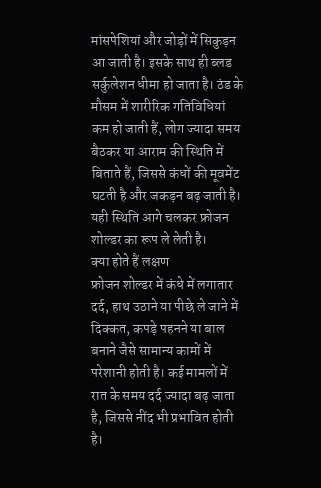मांसपेशियां और जोड़ों में सिकुड़न आ जाती है। इसके साथ ही ब्लड सर्कुलेशन धीमा हो जाता है। ठंड के मौसम में शारीरिक गतिविधियां कम हो जाती हैं, लोग ज्यादा समय बैठकर या आराम की स्थिति में बिताते हैं, जिससे कंधों की मूवमेंट घटती है और जकड़न बढ़ जाती है। यही स्थिति आगे चलकर फ्रोजन शोल्डर का रूप ले लेती है।
क्या होते हैं लक्षण
फ्रोजन शोल्डर में कंधे में लगातार दर्द, हाथ उठाने या पीछे ले जाने में दिक्कत, कपड़े पहनने या बाल बनाने जैसे सामान्य कामों में परेशानी होती है। कई मामलों में रात के समय दर्द ज्यादा बढ़ जाता है, जिससे नींद भी प्रभावित होती है।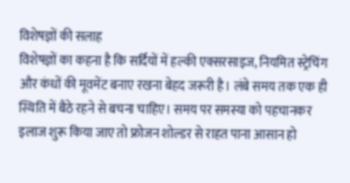विशेषज्ञों की सलाह
विशेषज्ञों का कहना है कि सर्दियों में हल्की एक्सरसाइज, नियमित स्ट्रेचिंग और कंधों की मूवमेंट बनाए रखना बेहद जरूरी है। लंबे समय तक एक ही स्थिति में बैठे रहने से बचना चाहिए। समय पर समस्या को पहचानकर इलाज शुरू किया जाए तो फ्रोजन शोल्डर से राहत पाना आसान हो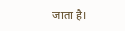जाता है।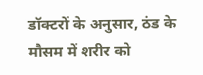डॉक्टरों के अनुसार, ठंड के मौसम में शरीर को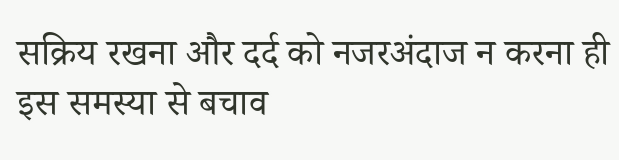सक्रिय रखना और दर्द को नजरअंदाज न करना ही इस समस्या से बचाव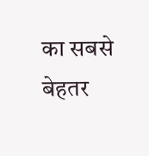का सबसे बेहतर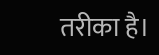तरीका है।